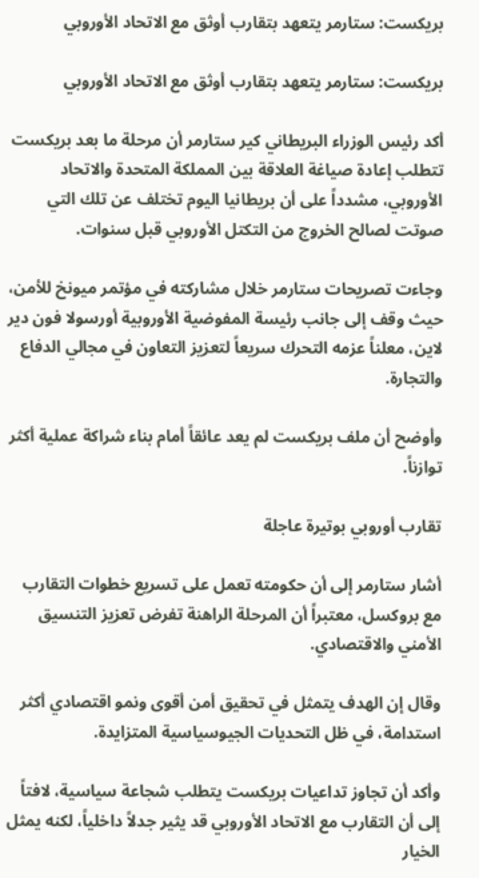بريكست: ستارمر يتعهد بتقارب أوثق مع الاتحاد الأوروبي

بريكست: ستارمر يتعهد بتقارب أوثق مع الاتحاد الأوروبي

أكد رئيس الوزراء البريطاني كير ستارمر أن مرحلة ما بعد بريكست تتطلب إعادة صياغة العلاقة بين المملكة المتحدة والاتحاد الأوروبي، مشدداً على أن بريطانيا اليوم تختلف عن تلك التي صوتت لصالح الخروج من التكتل الأوروبي قبل سنوات.

وجاءت تصريحات ستارمر خلال مشاركته في مؤتمر ميونخ للأمن، حيث وقف إلى جانب رئيسة المفوضية الأوروبية أورسولا فون دير لاين، معلناً عزمه التحرك سريعاً لتعزيز التعاون في مجالي الدفاع والتجارة.

وأوضح أن ملف بريكست لم يعد عائقاً أمام بناء شراكة عملية أكثر توازناً.

تقارب أوروبي بوتيرة عاجلة

أشار ستارمر إلى أن حكومته تعمل على تسريع خطوات التقارب مع بروكسل، معتبراً أن المرحلة الراهنة تفرض تعزيز التنسيق الأمني والاقتصادي.

وقال إن الهدف يتمثل في تحقيق أمن أقوى ونمو اقتصادي أكثر استدامة، في ظل التحديات الجيوسياسية المتزايدة.

وأكد أن تجاوز تداعيات بريكست يتطلب شجاعة سياسية، لافتاً إلى أن التقارب مع الاتحاد الأوروبي قد يثير جدلاً داخلياً، لكنه يمثل الخيار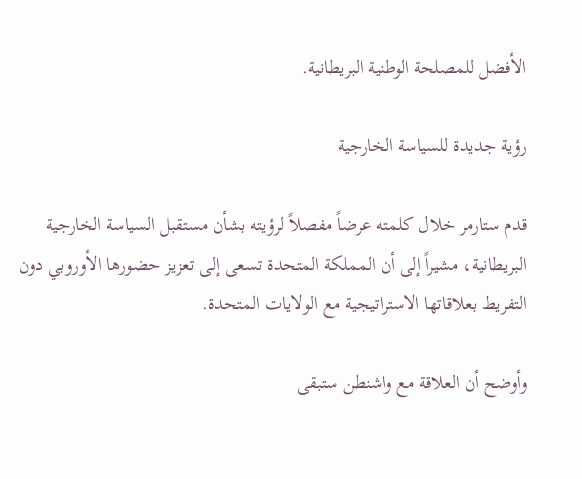الأفضل للمصلحة الوطنية البريطانية.

رؤية جديدة للسياسة الخارجية

قدم ستارمر خلال كلمته عرضاً مفصلاً لرؤيته بشأن مستقبل السياسة الخارجية البريطانية، مشيراً إلى أن المملكة المتحدة تسعى إلى تعزيز حضورها الأوروبي دون التفريط بعلاقاتها الاستراتيجية مع الولايات المتحدة.

وأوضح أن العلاقة مع واشنطن ستبقى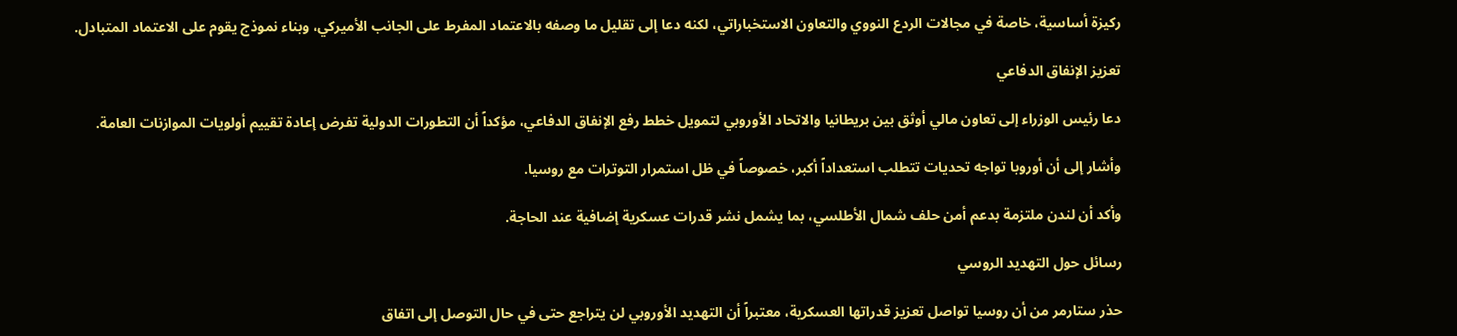ركيزة أساسية، خاصة في مجالات الردع النووي والتعاون الاستخباراتي، لكنه دعا إلى تقليل ما وصفه بالاعتماد المفرط على الجانب الأميركي، وبناء نموذج يقوم على الاعتماد المتبادل.

تعزيز الإنفاق الدفاعي

دعا رئيس الوزراء إلى تعاون مالي أوثق بين بريطانيا والاتحاد الأوروبي لتمويل خطط رفع الإنفاق الدفاعي، مؤكداً أن التطورات الدولية تفرض إعادة تقييم أولويات الموازنات العامة.

وأشار إلى أن أوروبا تواجه تحديات تتطلب استعداداً أكبر، خصوصاً في ظل استمرار التوترات مع روسيا.

وأكد أن لندن ملتزمة بدعم أمن حلف شمال الأطلسي، بما يشمل نشر قدرات عسكرية إضافية عند الحاجة.

رسائل حول التهديد الروسي

حذر ستارمر من أن روسيا تواصل تعزيز قدراتها العسكرية، معتبراً أن التهديد الأوروبي لن يتراجع حتى في حال التوصل إلى اتفاق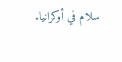سلام في أوكرانيا.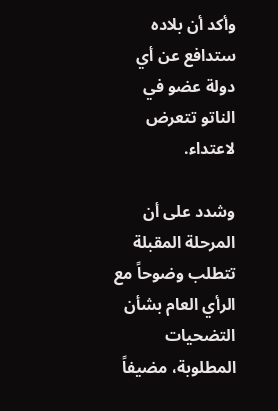وأكد أن بلاده ستدافع عن أي دولة عضو في الناتو تتعرض لاعتداء.

وشدد على أن المرحلة المقبلة تتطلب وضوحاً مع الرأي العام بشأن التضحيات المطلوبة، مضيفاً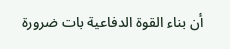أن بناء القوة الدفاعية بات ضرورة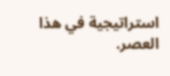استراتيجية في هذا العصر.